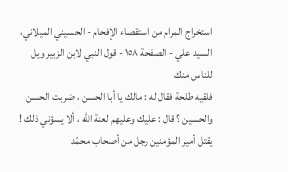استخراج المرام من استقصاء الإفحام - الحسيني الميلاني، السيد علي - الصفحة ١٥٨ - قول النبي لابن الزبير ويل للناس منك
فلقيه طلحة فقال له : مالك يا أبا الحسن ، ضربت الحسن والحسين ؟ قال : عليك وعليهم لعنة الله ، ألا يسؤني ذلك ! يقتل أمير المؤمنين رجل من أصحاب محمّد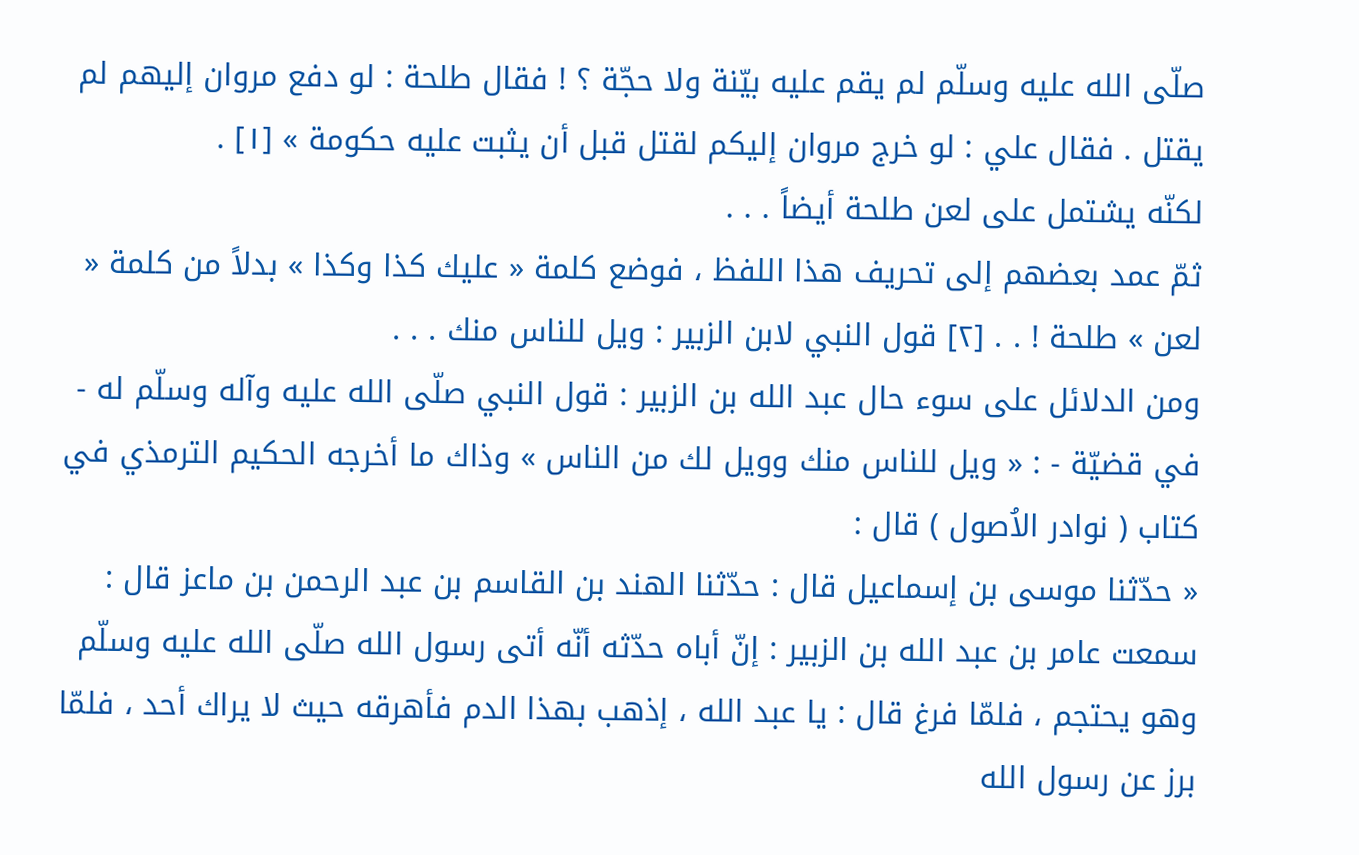صلّى الله عليه وسلّم لم يقم عليه بيّنة ولا حجّة ؟ ! فقال طلحة : لو دفع مروان إليهم لم يقتل . فقال علي : لو خرج مروان إليكم لقتل قبل أن يثبت عليه حكومة » [١] .
لكنّه يشتمل على لعن طلحة أيضاً . . .
ثمّ عمد بعضهم إلى تحريف هذا اللفظ ، فوضع كلمة « عليك كذا وكذا » بدلاً من كلمة « لعن » طلحة ! . . [٢] قول النبي لابن الزبير : ويل للناس منك . . .
ومن الدلائل على سوء حال عبد الله بن الزبير : قول النبي صلّى الله عليه وآله وسلّم له - في قضيّة - : « ويل للناس منك وويل لك من الناس » وذاك ما أخرجه الحكيم الترمذي في كتاب ( نوادر الاُصول ) قال :
« حدّثنا موسى بن إسماعيل قال : حدّثنا الهند بن القاسم بن عبد الرحمن بن ماعز قال : سمعت عامر بن عبد الله بن الزبير : إنّ أباه حدّثه أنّه أتى رسول الله صلّى الله عليه وسلّم وهو يحتجم ، فلمّا فرغ قال : يا عبد الله ، إذهب بهذا الدم فأهرقه حيث لا يراك أحد ، فلمّا برز عن رسول الله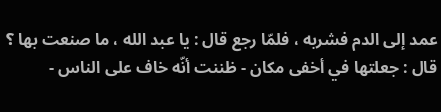عمد إلى الدم فشربه ، فلمّا رجع قال : يا عبد الله ، ما صنعت بها ؟ قال : جعلتها في أخفى مكان - ظننت أنّه خاف على الناس -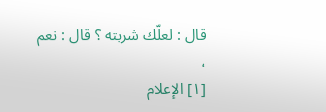قال : لعلّك شربته ؟ قال : نعم ،
[١] الإعلام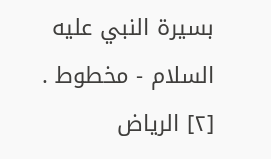بسيرة النبي عليه السلام - مخطوط .
[٢] الرياض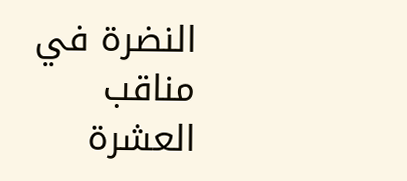النضرة في مناقب العشرة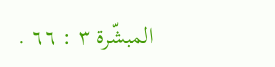المبشّرة ٣ : ٦٦ .